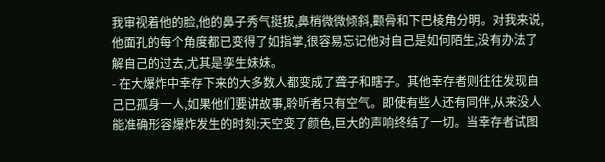我审视着他的脸,他的鼻子秀气挺拔,鼻梢微微倾斜,颧骨和下巴棱角分明。对我来说,他面孔的每个角度都已变得了如指掌,很容易忘记他对自己是如何陌生,没有办法了解自己的过去,尤其是孪生妹妹。
- 在大爆炸中幸存下来的大多数人都变成了聋子和瞎子。其他幸存者则往往发现自己已孤身一人,如果他们要讲故事,聆听者只有空气。即使有些人还有同伴,从来没人能准确形容爆炸发生的时刻:天空变了颜色,巨大的声响终结了一切。当幸存者试图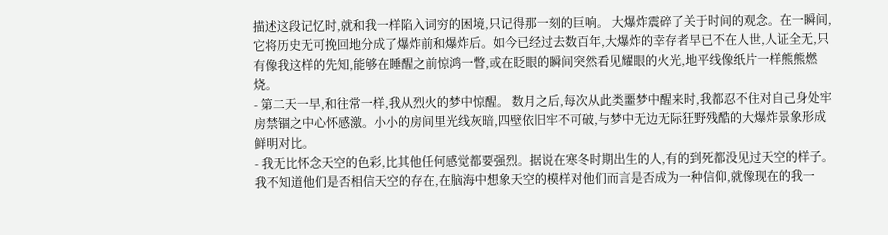描述这段记忆时,就和我一样陷入词穷的困境,只记得那一刻的巨响。 大爆炸震碎了关于时间的观念。在一瞬间,它将历史无可挽回地分成了爆炸前和爆炸后。如今已经过去数百年,大爆炸的幸存者早已不在人世,人证全无,只有像我这样的先知,能够在睡醒之前惊鸿一瞥,或在眨眼的瞬间突然看见耀眼的火光,地平线像纸片一样熊熊燃烧。
- 第二天一早,和往常一样,我从烈火的梦中惊醒。 数月之后,每次从此类噩梦中醒来时,我都忍不住对自己身处牢房禁锢之中心怀感激。小小的房间里光线灰暗,四壁依旧牢不可破,与梦中无边无际狂野残酷的大爆炸景象形成鲜明对比。
- 我无比怀念天空的色彩,比其他任何感觉都要强烈。据说在寒冬时期出生的人,有的到死都没见过天空的样子。我不知道他们是否相信天空的存在,在脑海中想象天空的模样对他们而言是否成为一种信仰,就像现在的我一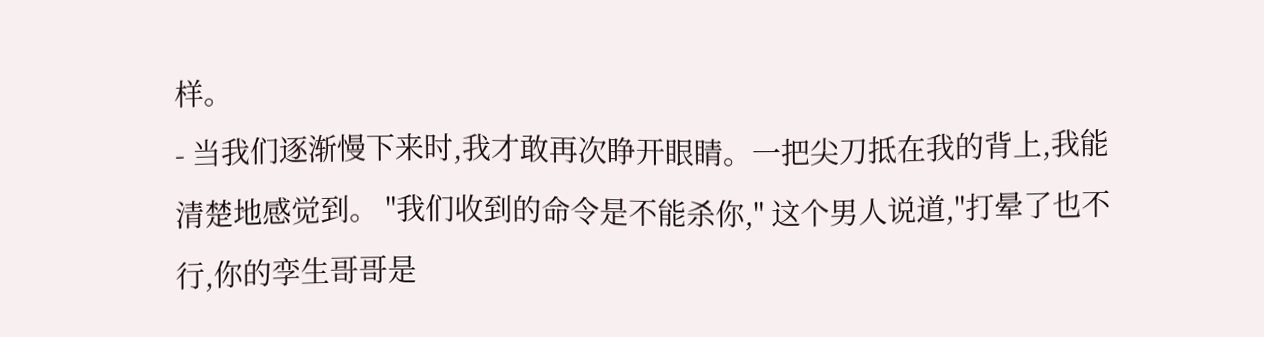样。
- 当我们逐渐慢下来时,我才敢再次睁开眼睛。一把尖刀抵在我的背上,我能清楚地感觉到。 "我们收到的命令是不能杀你," 这个男人说道,"打晕了也不行,你的孪生哥哥是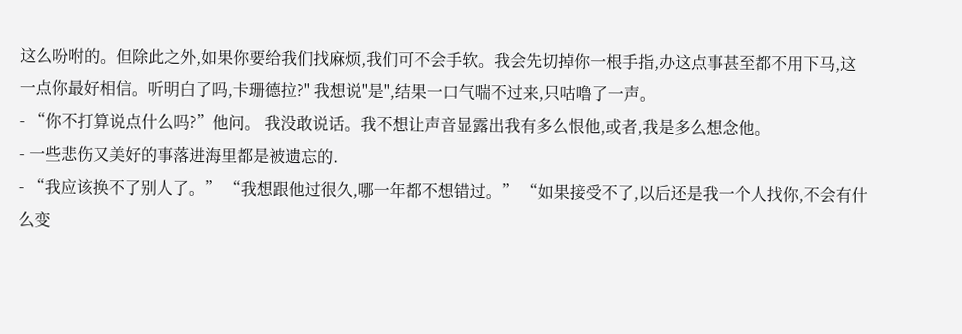这么吩咐的。但除此之外,如果你要给我们找麻烦,我们可不会手软。我会先切掉你一根手指,办这点事甚至都不用下马,这一点你最好相信。听明白了吗,卡珊德拉?" 我想说"是",结果一口气喘不过来,只咕噜了一声。
- “你不打算说点什么吗?”他问。 我没敢说话。我不想让声音显露出我有多么恨他,或者,我是多么想念他。
- 一些悲伤又美好的事落进海里都是被遗忘的.
- “我应该换不了别人了。” “我想跟他过很久,哪一年都不想错过。” “如果接受不了,以后还是我一个人找你,不会有什么变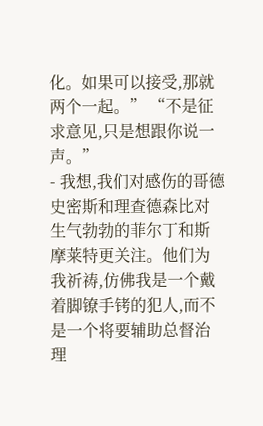化。如果可以接受,那就两个一起。” “不是征求意见,只是想跟你说一声。”
- 我想,我们对感伤的哥德史密斯和理查德森比对生气勃勃的菲尔丁和斯摩莱特更关注。他们为我祈祷,仿佛我是一个戴着脚镣手铐的犯人,而不是一个将要辅助总督治理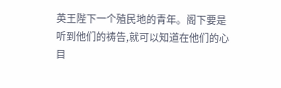英王陛下一个殖民地的青年。阁下要是听到他们的祷告,就可以知道在他们的心目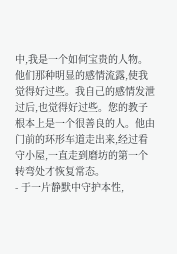中,我是一个如何宝贵的人物。他们那种明显的感情流露,使我觉得好过些。我自己的感情发泄过后,也觉得好过些。您的教子根本上是一个很善良的人。他由门前的环形车道走出来,经过看守小屋,一直走到磨坊的第一个转弯处才恢复常态。
- 于一片静默中守护本性,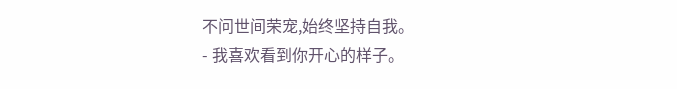不问世间荣宠,始终坚持自我。
- 我喜欢看到你开心的样子。